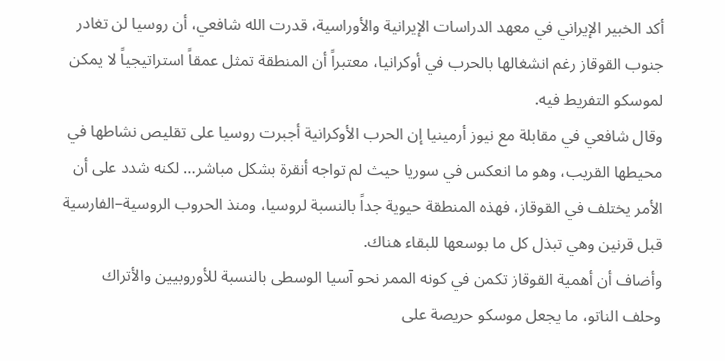أكد الخبير الإيراني في معهد الدراسات الإيرانية والأوراسية، قدرت الله شافعي، أن روسيا لن تغادر جنوب القوقاز رغم انشغالها بالحرب في أوكرانيا، معتبراً أن المنطقة تمثل عمقاً استراتيجياً لا يمكن لموسكو التفريط فيه.
وقال شافعي في مقابلة مع نيوز أرمينيا إن الحرب الأوكرانية أجبرت روسيا على تقليص نشاطها في محيطها القريب، وهو ما انعكس في سوريا حيث لم تواجه أنقرة بشكل مباشر… لكنه شدد على أن الأمر يختلف في القوقاز، فهذه المنطقة حيوية جداً بالنسبة لروسيا، ومنذ الحروب الروسية–الفارسية قبل قرنين وهي تبذل كل ما بوسعها للبقاء هناك.
وأضاف أن أهمية القوقاز تكمن في كونه الممر نحو آسيا الوسطى بالنسبة للأوروبيين والأتراك وحلف الناتو، ما يجعل موسكو حريصة على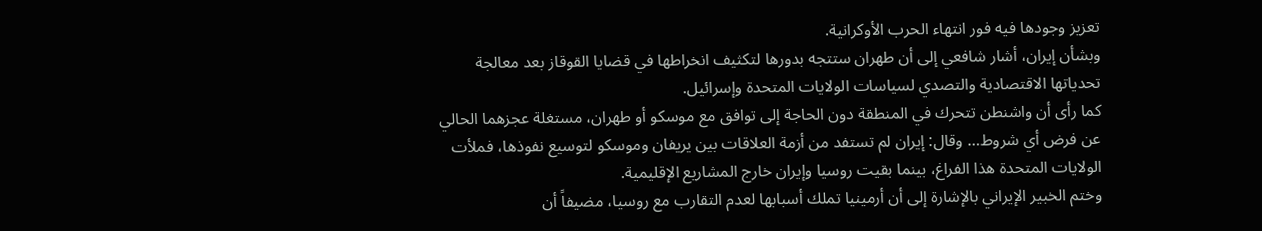تعزيز وجودها فيه فور انتهاء الحرب الأوكرانية.
وبشأن إيران، أشار شافعي إلى أن طهران ستتجه بدورها لتكثيف انخراطها في قضايا القوقاز بعد معالجة تحدياتها الاقتصادية والتصدي لسياسات الولايات المتحدة وإسرائيل.
كما رأى أن واشنطن تتحرك في المنطقة دون الحاجة إلى توافق مع موسكو أو طهران، مستغلة عجزهما الحالي عن فرض أي شروط… وقال: إيران لم تستفد من أزمة العلاقات بين يريفان وموسكو لتوسيع نفوذها، فملأت الولايات المتحدة هذا الفراغ، بينما بقيت روسيا وإيران خارج المشاريع الإقليمية.
وختم الخبير الإيراني بالإشارة إلى أن أرمينيا تملك أسبابها لعدم التقارب مع روسيا، مضيفاً أن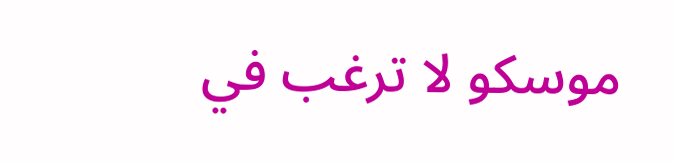موسكو لا ترغب في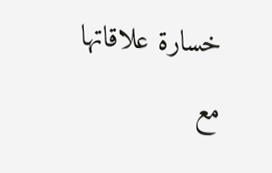خسارة علاقاتها مع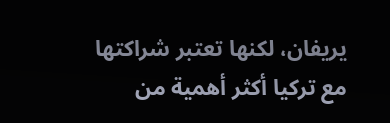يريفان، لكنها تعتبر شراكتها مع تركيا أكثر أهمية من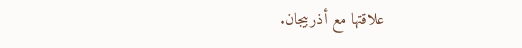علاقتها مع أذربيجان.